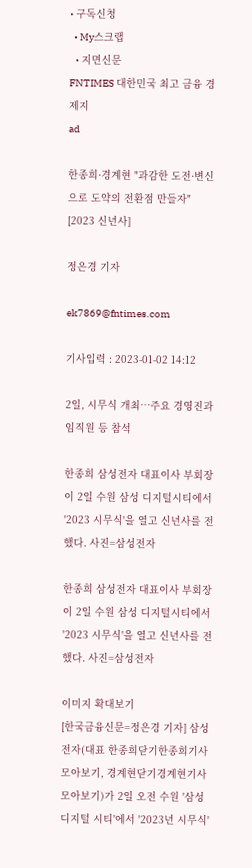• 구독신청
  • My스크랩
  • 지면신문
FNTIMES 대한민국 최고 금융 경제지
ad

한종희·경계현 "과감한 도전·변신으로 도약의 전환점 만들자" [2023 신년사]

정은경 기자

ek7869@fntimes.com

기사입력 : 2023-01-02 14:12

2일, 시무식 개최…주요 경영진과 임직원 등 참석

한종희 삼성전자 대표이사 부회장이 2일 수원 삼성 디지털시티에서 '2023 시무식'을 열고 신년사를 전했다. 사진=삼성전자

한종희 삼성전자 대표이사 부회장이 2일 수원 삼성 디지털시티에서 '2023 시무식'을 열고 신년사를 전했다. 사진=삼성전자

이미지 확대보기
[한국금융신문=정은경 기자] 삼성전자(대표 한종희닫기한종희기사 모아보기, 경계현닫기경계현기사 모아보기)가 2일 오전 수원 '삼성 디지털 시티'에서 '2023년 시무식'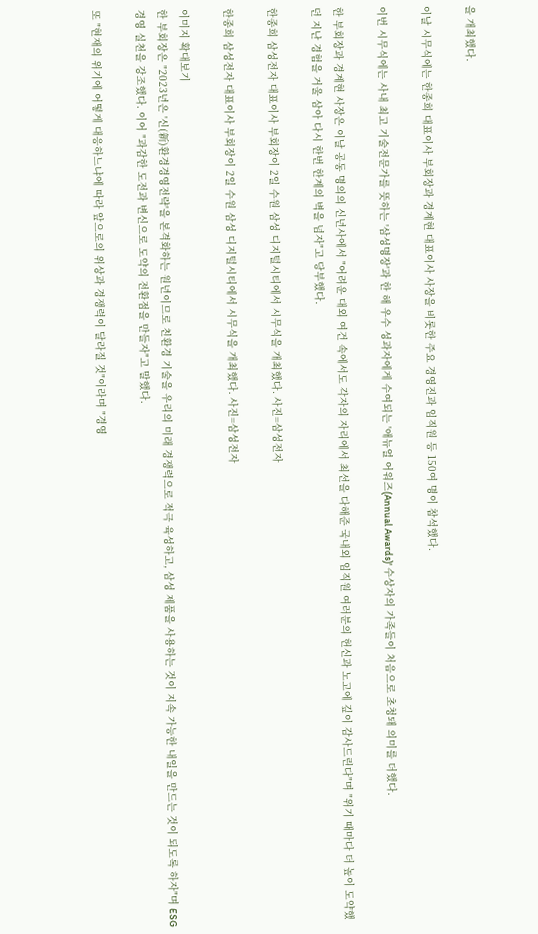을 개최했다.

이날 시무식에는 한종희 대표이사 부회장과 경계현 대표이사 사장을 비롯한 주요 경영진과 임직원 등 150여 명이 참석했다.

이번 시무식에는 사내 최고 기술전문가를 뜻하는 '삼성명장'과 한 해 우수 성과자에게 수여되는 '애뉴얼 어워즈(Annual Awards)' 수상자의 가족들이 처음으로 초청돼 의미를 더했다.

한 부회장과 경계현 사장은 이날 공동 명의의 신년사에서 "어려운 대외 여건 속에서도 각자의 자리에서 최선을 다해준 국내외 임직원 여러분의 헌신과 노고에 깊이 감사드린다"며 "위기 때마다 더 높이 도약했던 지난 경험을 거울 삼아 다시 한번 한계의 벽을 넘자"고 당부했다.

한종희 삼성전자 대표이사 부회장이 2일 수원 삼성 디지털시티에서 시무식을 개최했다. 사진=삼성전자

한종희 삼성전자 대표이사 부회장이 2일 수원 삼성 디지털시티에서 시무식을 개최했다. 사진=삼성전자

이미지 확대보기
한 부회장은 "2023년은 '신(新)환경경영전략'을 본격화하는 원년이므로 친환경 기술을 우리의 미래 경쟁력으로 적극 육성하고, 삼성 제품을 사용하는 것이 지속 가능한 내일을 만드는 것이 되도록 하자"며 ESG 경영 실천을 강조했다. 이어 "과감한 도전과 변신으로 도약의 전환점을 만들자"고 말했다.

또 "현재의 위기에 어떻게 대응하느냐에 따라 앞으로의 위상과 경쟁력이 달라질 것"이라며 "경영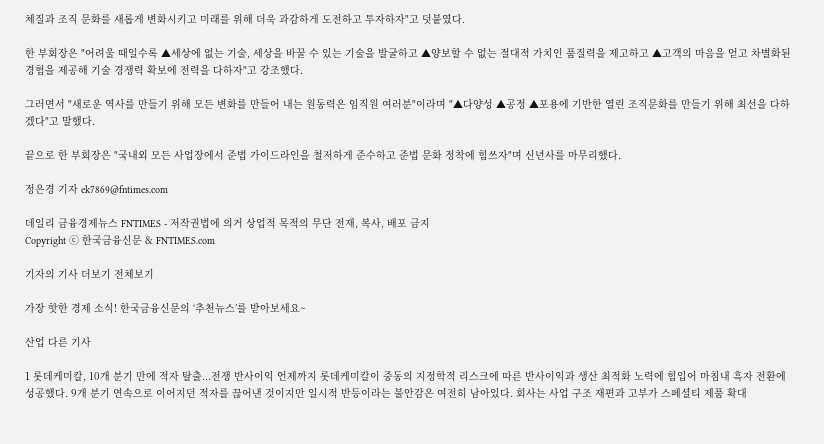체질과 조직 문화를 새롭게 변화시키고 미래를 위해 더욱 과감하게 도전하고 투자하자"고 덧붙였다.

한 부회장은 "어려울 때일수록 ▲세상에 없는 기술, 세상을 바꿀 수 있는 기술을 발굴하고 ▲양보할 수 없는 절대적 가치인 품질력을 제고하고 ▲고객의 마음을 얻고 차별화된 경험을 제공해 기술 경쟁력 확보에 전력을 다하자"고 강조했다.

그러면서 "새로운 역사를 만들기 위해 모든 변화를 만들어 내는 원동력은 임직원 여러분"이라며 "▲다양성 ▲공정 ▲포용에 기반한 열린 조직문화를 만들기 위해 최선을 다하겠다"고 말했다.

끝으로 한 부회장은 "국내외 모든 사업장에서 준법 가이드라인을 철저하게 준수하고 준법 문화 정착에 힘쓰자"며 신년사를 마무리했다.

정은경 기자 ek7869@fntimes.com

데일리 금융경제뉴스 FNTIMES - 저작권법에 의거 상업적 목적의 무단 전재, 복사, 배포 금지
Copyright ⓒ 한국금융신문 & FNTIMES.com

기자의 기사 더보기 전체보기

가장 핫한 경제 소식! 한국금융신문의 ‘추천뉴스’를 받아보세요~

산업 다른 기사

1 롯데케미칼, 10개 분기 만에 적자 탈출...전쟁 반사이익 언제까지 롯데케미칼이 중동의 지정학적 리스크에 따른 반사이익과 생산 최적화 노력에 힘입어 마침내 흑자 전환에 성공했다. 9개 분기 연속으로 이어지던 적자를 끊어낸 것이지만 일시적 반등이라는 불안감은 여전히 남아있다. 회사는 사업 구조 재편과 고부가 스페셜티 제품 확대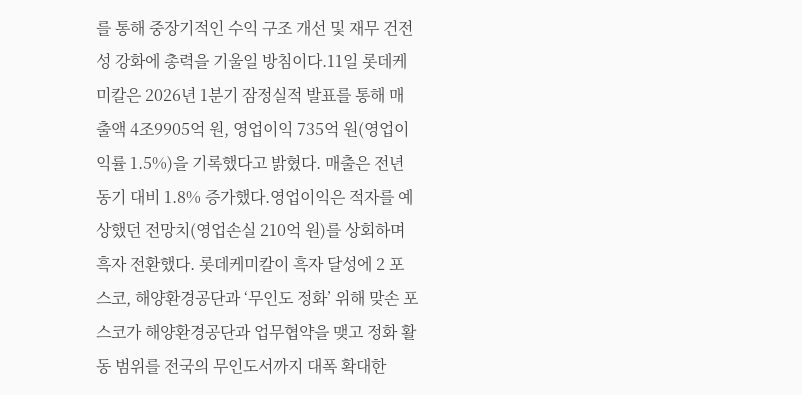를 통해 중장기적인 수익 구조 개선 및 재무 건전성 강화에 총력을 기울일 방침이다.11일 롯데케미칼은 2026년 1분기 잠정실적 발표를 통해 매출액 4조9905억 원, 영업이익 735억 원(영업이익률 1.5%)을 기록했다고 밝혔다. 매출은 전년 동기 대비 1.8% 증가했다.영업이익은 적자를 예상했던 전망치(영업손실 210억 원)를 상회하며 흑자 전환했다. 롯데케미칼이 흑자 달성에 2 포스코, 해양환경공단과 ‘무인도 정화’ 위해 맞손 포스코가 해양환경공단과 업무협약을 맺고 정화 활동 범위를 전국의 무인도서까지 대폭 확대한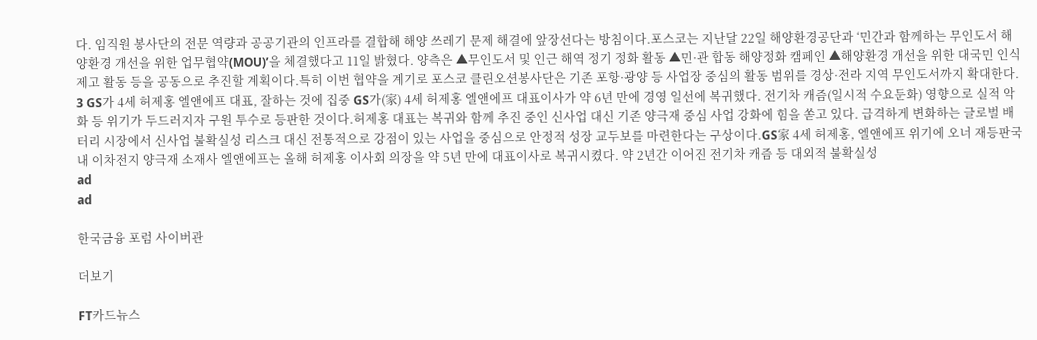다. 임직원 봉사단의 전문 역량과 공공기관의 인프라를 결합해 해양 쓰레기 문제 해결에 앞장선다는 방침이다.포스코는 지난달 22일 해양환경공단과 ‘민간과 함께하는 무인도서 해양환경 개선을 위한 업무협약(MOU)’을 체결했다고 11일 밝혔다. 양측은 ▲무인도서 및 인근 해역 정기 정화 활동 ▲민·관 합동 해양정화 캠페인 ▲해양환경 개선을 위한 대국민 인식 제고 활동 등을 공동으로 추진할 계획이다.특히 이번 협약을 계기로 포스코 클린오션봉사단은 기존 포항·광양 등 사업장 중심의 활동 범위를 경상·전라 지역 무인도서까지 확대한다. 3 GS가 4세 허제홍 엘앤에프 대표, 잘하는 것에 집중 GS가(家) 4세 허제홍 엘앤에프 대표이사가 약 6년 만에 경영 일선에 복귀했다. 전기차 캐즘(일시적 수요둔화) 영향으로 실적 악화 등 위기가 두드러지자 구원 투수로 등판한 것이다.허제홍 대표는 복귀와 함께 추진 중인 신사업 대신 기존 양극재 중심 사업 강화에 힘을 쏟고 있다. 급격하게 변화하는 글로벌 배터리 시장에서 신사업 불확실성 리스크 대신 전통적으로 강점이 있는 사업을 중심으로 안정적 성장 교두보를 마련한다는 구상이다.GS家 4세 허제홍, 엘앤에프 위기에 오너 재등판국내 이차전지 양극재 소재사 엘앤에프는 올해 허제홍 이사회 의장을 약 5년 만에 대표이사로 복귀시켰다. 약 2년간 이어진 전기차 캐즘 등 대외적 불확실성
ad
ad

한국금융 포럼 사이버관

더보기

FT카드뉴스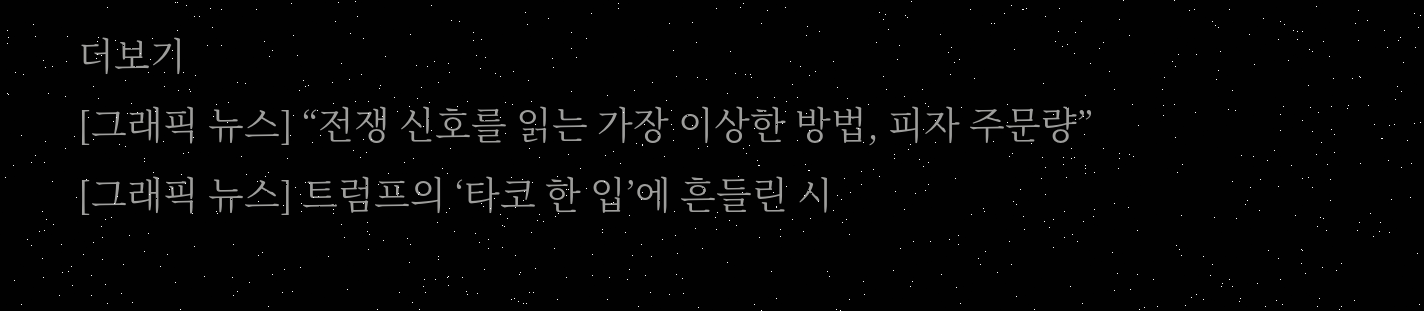더보기
[그래픽 뉴스] “전쟁 신호를 읽는 가장 이상한 방법, 피자 주문량”
[그래픽 뉴스] 트럼프의 ‘타코 한 입’에 흔들린 시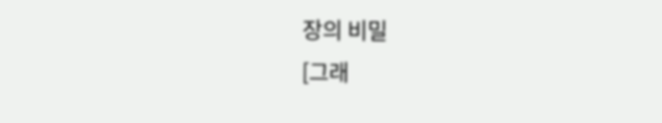장의 비밀
[그래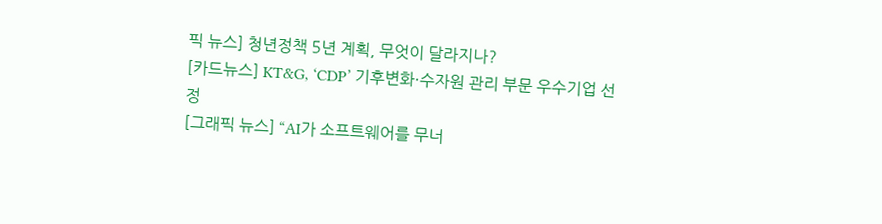픽 뉴스] 청년정책 5년 계획, 무엇이 달라지나?
[카드뉴스] KT&G, ‘CDP’ 기후변화·수자원 관리 부문 우수기업 선정
[그래픽 뉴스] “AI가 소프트웨어를 무너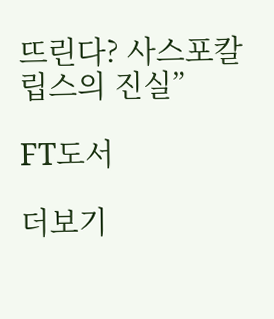뜨린다? 사스포칼립스의 진실”

FT도서

더보기